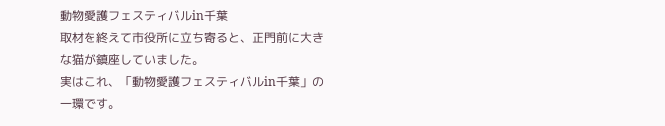動物愛護フェスティバルin千葉
取材を終えて市役所に立ち寄ると、正門前に大きな猫が鎮座していました。
実はこれ、「動物愛護フェスティバルin千葉」の一環です。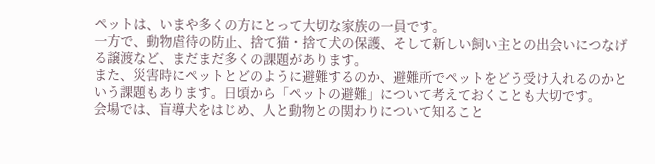ペットは、いまや多くの方にとって大切な家族の一員です。
一方で、動物虐待の防止、捨て猫・捨て犬の保護、そして新しい飼い主との出会いにつなげる譲渡など、まだまだ多くの課題があります。
また、災害時にペットとどのように避難するのか、避難所でペットをどう受け入れるのかという課題もあります。日頃から「ペットの避難」について考えておくことも大切です。
会場では、盲導犬をはじめ、人と動物との関わりについて知ること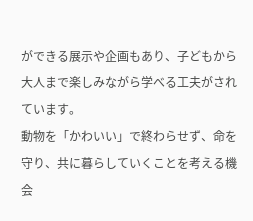ができる展示や企画もあり、子どもから大人まで楽しみながら学べる工夫がされています。
動物を「かわいい」で終わらせず、命を守り、共に暮らしていくことを考える機会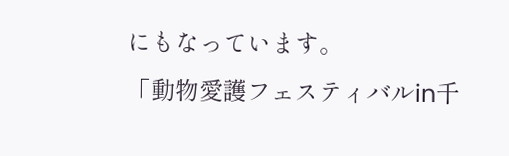にもなっています。
「動物愛護フェスティバルin千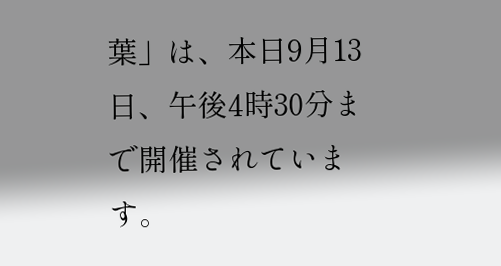葉」は、本日9月13日、午後4時30分まで開催されています。